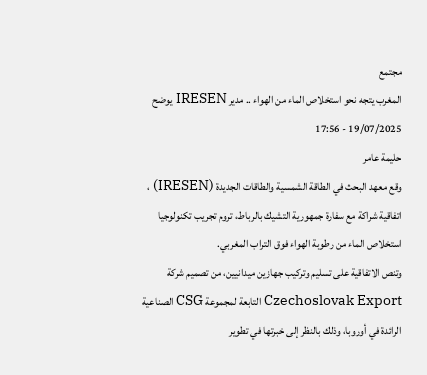مجتمع
المغرب يتجه نحو استخلاص الماء من الهواء .. مدير IRESEN يوضح
19/07/2025 - 17:56
حليمة عامر
وقع معهد البحث في الطاقة الشمسية والطاقات الجديدة (IRESEN) ، اتفاقية شراكة مع سفارة جمهورية التشيك بالرباط، تروم تجريب تكنولوجيا استخلاص الماء من رطوبة الهواء فوق التراب المغربي.
وتنص الاتفاقية على تسليم وتركيب جهازين ميدانيين، من تصميم شركة Czechoslovak Export التابعة لمجموعة CSG الصناعية الرائدة في أوروبا، وذلك بالنظر إلى خبرتها في تطوير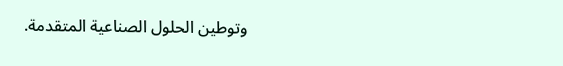وتوطين الحلول الصناعية المتقدمة.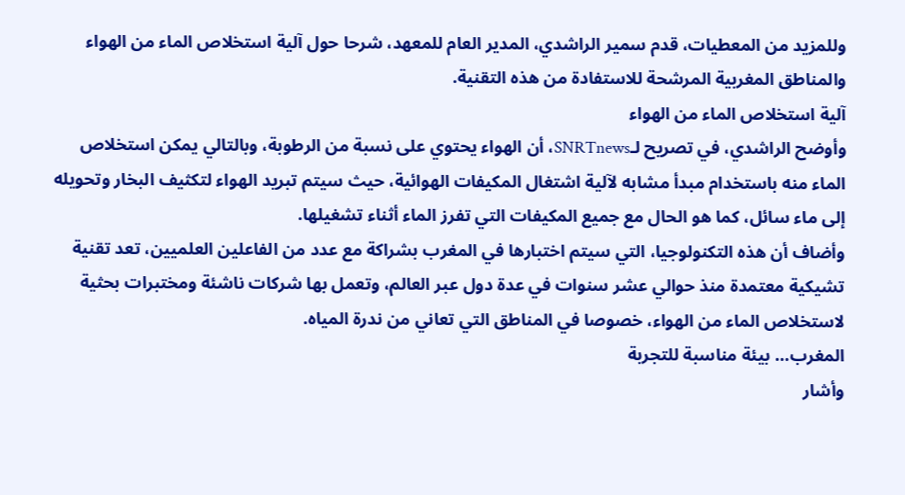وللمزيد من المعطيات، قدم سمير الراشدي، المدير العام للمعهد، شرحا حول آلية استخلاص الماء من الهواء والمناطق المغربية المرشحة للاستفادة من هذه التقنية.
آلية استخلاص الماء من الهواء
وأوضح الراشدي، في تصريح لـSNRTnews، أن الهواء يحتوي على نسبة من الرطوبة، وبالتالي يمكن استخلاص الماء منه باستخدام مبدأ مشابه لآلية اشتغال المكيفات الهوائية، حيث سيتم تبريد الهواء لتكثيف البخار وتحويله إلى ماء سائل، كما هو الحال مع جميع المكيفات التي تفرز الماء أثناء تشغيلها.
وأضاف أن هذه التكنولوجيا، التي سيتم اختبارها في المغرب بشراكة مع عدد من الفاعلين العلميين، تعد تقنية تشيكية معتمدة منذ حوالي عشر سنوات في عدة دول عبر العالم، وتعمل بها شركات ناشئة ومختبرات بحثية لاستخلاص الماء من الهواء، خصوصا في المناطق التي تعاني من ندرة المياه.
المغرب… بيئة مناسبة للتجربة
وأشار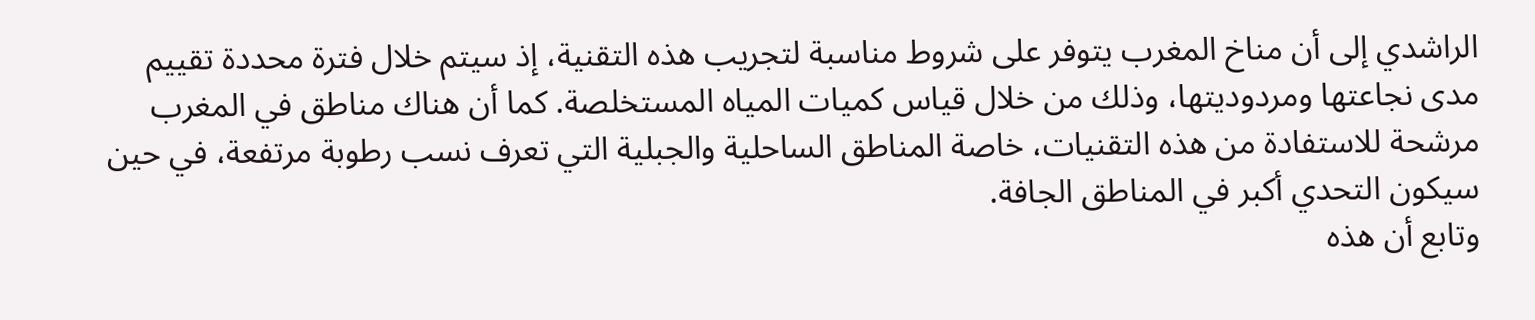الراشدي إلى أن مناخ المغرب يتوفر على شروط مناسبة لتجريب هذه التقنية، إذ سيتم خلال فترة محددة تقييم مدى نجاعتها ومردوديتها، وذلك من خلال قياس كميات المياه المستخلصة. كما أن هناك مناطق في المغرب مرشحة للاستفادة من هذه التقنيات، خاصة المناطق الساحلية والجبلية التي تعرف نسب رطوبة مرتفعة، في حين سيكون التحدي أكبر في المناطق الجافة.
وتابع أن هذه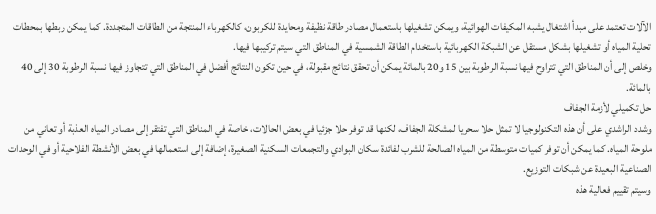الآلات تعتمد على مبدأ اشتغال يشبه المكيفات الهوائية، ويمكن تشغيلها باستعمال مصادر طاقة نظيفة ومحايدة للكربون، كالكهرباء المنتجة من الطاقات المتجددة. كما يمكن ربطها بمحطات تحلية المياه أو تشغيلها بشكل مستقل عن الشبكة الكهربائية باستخدام الطاقة الشمسية في المناطق التي سيتم تركيبها فيها.
وخلص إلى أن المناطق التي تتراوح فيها نسبة الرطوبة بين 15 و20 بالمائة يمكن أن تحقق نتائج مقبولة، في حين تكون النتائج أفضل في المناطق التي تتجاوز فيها نسبة الرطوبة 30 إلى 40 بالمائة.
حل تكميلي لأزمة الجفاف
وشدد الراشدي على أن هذه التكنولوجيا لا تمثل حلا سحريا لمشكلة الجفاف، لكنها قد توفر حلا جزئيا في بعض الحالات، خاصة في المناطق التي تفتقر إلى مصادر المياه العذبة أو تعاني من ملوحة المياه. كما يمكن أن توفر كميات متوسطة من المياه الصالحة للشرب لفائدة سكان البوادي والتجمعات السكنية الصغيرة، إضافة إلى استعمالها في بعض الأنشطة الفلاحية أو في الوحدات الصناعية البعيدة عن شبكات التوزيع.
وسيتم تقييم فعالية هذه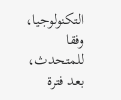التكنولوجيا، وفقا للمتحدث، بعد فترة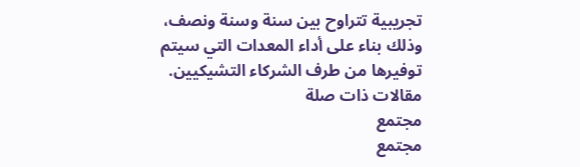تجريبية تتراوح بين سنة وسنة ونصف، وذلك بناء على أداء المعدات التي سيتم توفيرها من طرف الشركاء التشيكيين.
مقالات ذات صلة
مجتمع
مجتمع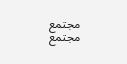مجتمع
مجتمع